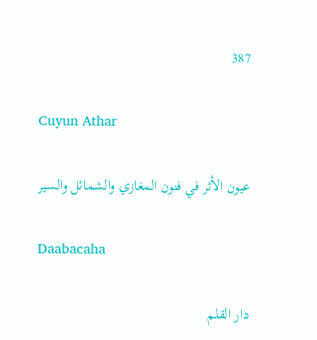387

Cuyun Athar

عيون الأثر في فنون المغازي والشمائل والسير

Daabacaha

دار القلم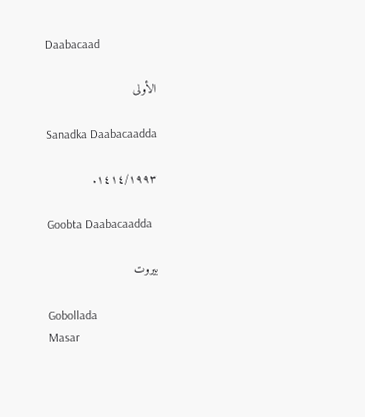Daabacaad

الأولى

Sanadka Daabacaadda

١٤١٤/١٩٩٣.

Goobta Daabacaadda

بيروت

Gobollada
Masar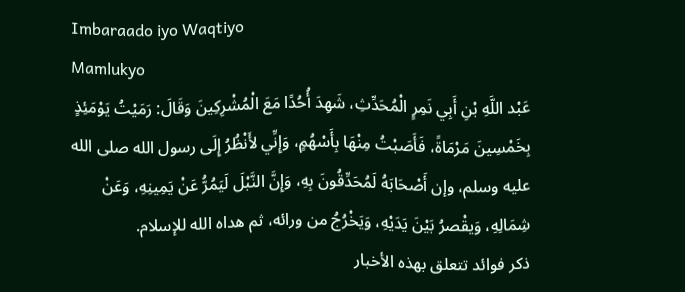Imbaraado iyo Waqtiyo
Mamlukyo
عَبْد اللَّهِ بْنِ أَبِي نَمِرٍ الْمُحَدِّثِ، شَهِدَ أُحُدًا مَعَ الْمُشْرِكِينَ وَقَالَ: رَمَيْتُ يَوْمَئِذٍ بِخَمْسِينَ مَرْمَاةً، فَأَصَبْتُ مِنْهَا بِأَسْهُمٍ، وَإِنِّي لأَنْظُرُ إِلَى رسول الله صلى الله عليه وسلم، وإن أَصْحَابَهُ لَمُحَدِّقُونَ بِهِ، وَإِنَّ النَّبْلَ لَيَمُرُّ عَنْ يَمِينِهِ، وَعَنْ شِمَالِهِ، وَيقْصرُ بَيْنَ يَدَيْهِ، وَيَخْرُجُ من ورائه، ثم هداه الله للإسلام.
ذكر فوائد تتعلق بهذه الأخبار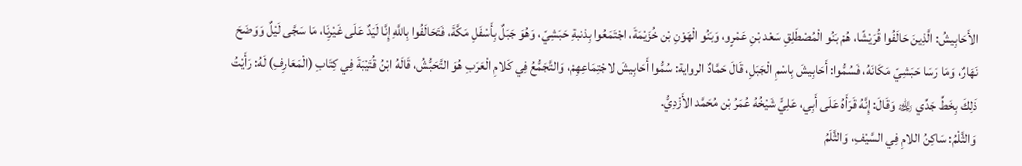الأَحَابِيشُ: الَّذِينَ حَالَفُوا قُرَيْشًا، هُمْ بَنُو الْمُصْطَلِقِ سَعْد بْنِ عَمْرٍو، وَبَنُو الْهَوْنِ بْن خُزَيْمَةَ، اجْتَمَعُوا بِذنبةِ حَبَشِيّ، وَهُوَ جَبَلٌ بِأَسْفَلِ مَكَّةَ، فَتَحَالَفُوا بِاللَّهِ إِنَّا لَيَدٌ عَلَى غَيْرِنَا، مَا سَجَّى لَيْلٌ وَوَضَحَ نَهَارٌ، وَمَا رَسَا حَبَشِيّ مَكَانَهُ، فَسُمُّوا: أَحَابِيشَ بِاسْمِ الْجَبَلِ، قَالَ حَمَّادٌ الرواية: سُمُّوا أَحَابِيشَ لاجْتِمَاعِهِمْ، وَالتَّجَمُّعُ فِي كَلامِ الْعَرَبِ هُوَ التَّحَبُّشُ، قَالَهُ ابْنُ قُتَيْبَةَ فِي كِتَابِ (الْمَعَارِفِ) لَهُ: رَأَيْتُ ذَلِكَ بِخَطِّ جَدِّي ﵀ وَقَالَ: إِنَّهُ قَرَأَهُ عَلَى أَبِي، عَلِيٍّ شَيْخُهُ عُمَرُ بْن مُحَمَّد الأَزْدِيُّ.
وَالثَّلْمُ: سَاكِنُ اللامِ فِي السَّيْفِ، وَالثَّلَمُ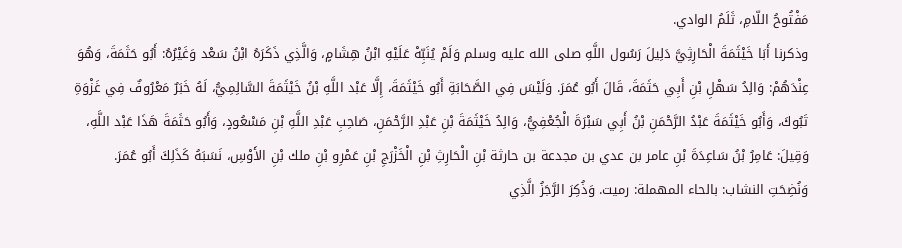مَفْتُوحُ اللّامِ، ثَلَمُ الوادي.
وذكرنا أَبَا خَيْثَمَةَ الْحَارِثِيَّ دَلِيلَ رَسُول اللَّهِ صلى الله عليه وسلم وَلَمْ يُنَبِّهْ عَلَيْهِ ابْنُ هِشَامٍ، وَالَّذِي ذَكَرَهُ ابْنُ سَعْد وَغَيْرُهُ: أَبُو حَثَمَةَ، وَهُوَ عِنْدَهُمْ: وَالِدُ سَهْلِ بْنِ أَبِي حَثَمَةَ، قَالَ أَبُو عُمَرَ. وَلَيْسَ فِي الصَّحَابَةِ أَبُو خَيْثَمَةَ، إِلَّا عَبْد اللَّهِ بْنُ خَيْثَمَةَ السَّالِمِيُّ، لَهُ خَبَرٌ مَعْرُوفٌ فِي غَزْوَةِ تَبُوكَ، وَأَبُو خَيْثَمَةَ عَبْدُ الرَّحْمَنِ بْنُ أَبِي سَبْرَةَ الْجُعْفِيُّ، وَالِدُ خَيْثَمَةَ بْنِ عَبْدِ الرَّحْمَنِ، صَاحِبِ عَبْدِ اللَّهِ بْنِ مَسْعُودٍ، وَأَبُو حَثَمَةَ هَذَا عَبْد اللَّهِ، وَقِيلَ: عَامِرُ بْنُ سَاعِدَةَ بْنِ عامر بن عدي بن مجدعة بن حارثة بْنِ الْحَارِثِ بْنِ الْخَزْرَجِ بْنِ عَمْرِو بْنِ ملك بْنِ الأَوْسِ، نَسَبَهُ كَذَلِكَ أَبُو عُمَرَ.
وَنُضِحَتِ النشاب: بالحاء المهملة: رميت. وَذُكِرَ الرَّجَزُ الَّذِي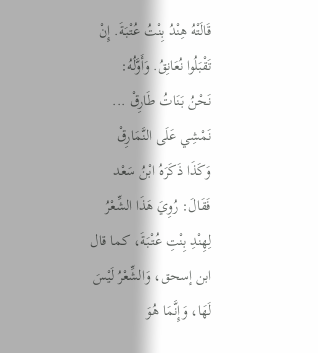قَالَتْهُ هِنْدُ بِنْتُ عُتْبَةَ. إِنْ تَقْبَلُوا نُعَانِقُ. وَأَوَّلُهُ:
نَحْنُ بَنَاتُ طَارِقْ ... نَمْشِي عَلَى النَّمَارِقْ
وَكَذَا ذَكَرَهُ ابْنُ سَعْد فَقَالَ: رُوِيَ هَذَا الشِّعْرُ لِهِنْدِ بِنْتِ عُتْبَةَ، كما قال ابن إسحق، وَالشِّعْرُ لَيْسَ لَهَا، وَإِنَّمَا هُوَ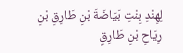لِهِنْدِ بِنْتِ بَيَاضَةَ بْنِ طَارِقِ بْنِ رِيَاحِ بْنِ طَارِقٍ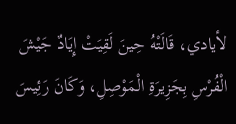لأيادي، قَالَتْهُ حِينَ لَقِيَتْ إِيَادٌ جَيْشَ الْفُرْسِ بِجَزِيرَةِ الْمَوْصِلِ، وَكَانَ رَئِيسَ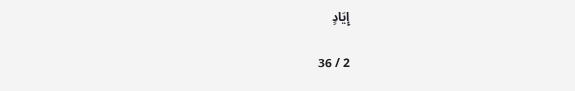إِيَادٍ

2 / 36